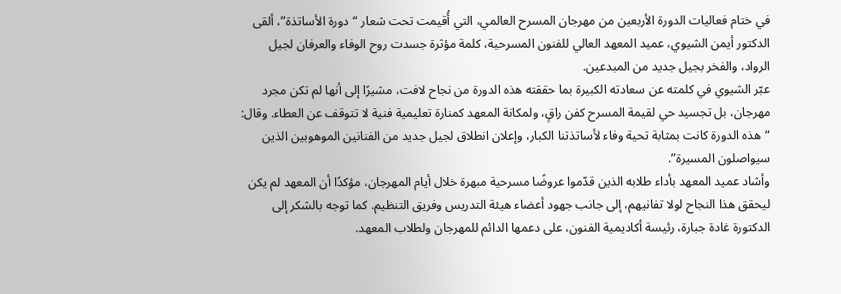في ختام فعاليات الدورة الأربعين من مهرجان المسرح العالمي، التي أُقيمت تحت شعار “دورة الأساتذة”، ألقى الدكتور أيمن الشيوي، عميد المعهد العالي للفنون المسرحية، كلمة مؤثرة جسدت روح الوفاء والعرفان لجيل الرواد، والفخر بجيل جديد من المبدعين.
عبّر الشيوي في كلمته عن سعادته الكبيرة بما حققته هذه الدورة من نجاح لافت، مشيرًا إلى أنها لم تكن مجرد مهرجان، بل تجسيد حي لقيمة المسرح كفن راقٍ، ولمكانة المعهد كمنارة تعليمية فنية لا تتوقف عن العطاء. وقال: “هذه الدورة كانت بمثابة تحية وفاء لأساتذتنا الكبار، وإعلان انطلاق لجيل جديد من الفنانين الموهوبين الذين سيواصلون المسيرة”.
وأشاد عميد المعهد بأداء طلابه الذين قدّموا عروضًا مسرحية مبهرة خلال أيام المهرجان، مؤكدًا أن المعهد لم يكن ليحقق هذا النجاح لولا تفانيهم، إلى جانب جهود أعضاء هيئة التدريس وفريق التنظيم. كما توجه بالشكر إلى الدكتورة غادة جبارة، رئيسة أكاديمية الفنون، على دعمها الدائم للمهرجان ولطلاب المعهد.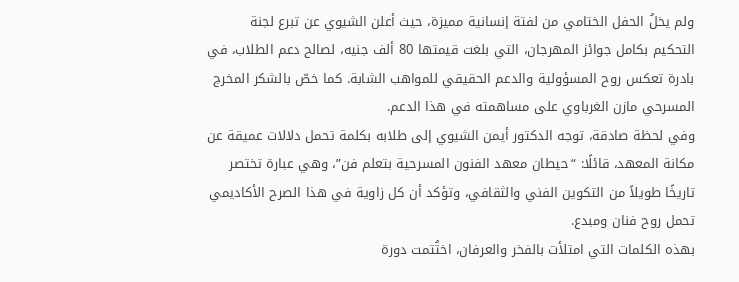ولم يخلُ الحفل الختامي من لفتة إنسانية مميزة، حيث أعلن الشيوي عن تبرع لجنة التحكيم بكامل جوائز المهرجان، التي بلغت قيمتها 80 ألف جنيه، لصالح دعم الطلاب، في بادرة تعكس روح المسؤولية والدعم الحقيقي للمواهب الشابة. كما خصّ بالشكر المخرج المسرحي مازن الغرباوي على مساهمته في هذا الدعم.
وفي لحظة صادقة، توجه الدكتور أيمن الشيوي إلى طلابه بكلمة تحمل دلالات عميقة عن مكانة المعهد، قائلًا: “حيطان معهد الفنون المسرحية بتعلم فن”، وهي عبارة تختصر تاريخًا طويلاً من التكوين الفني والثقافي، وتؤكد أن كل زاوية في هذا الصرح الأكاديمي تحمل روح فنان ومبدع.
بهذه الكلمات التي امتلأت بالفخر والعرفان، اختُتمت دورة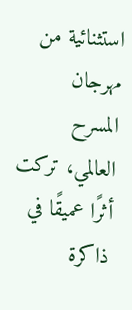استثنائية من مهرجان المسرح العالمي، تركت أثرًا عميقًا في ذاكرة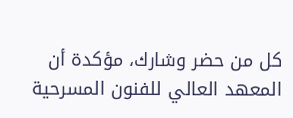كل من حضر وشارك، مؤكدة أن المعهد العالي للفنون المسرحية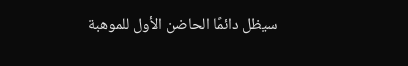سيظل دائمًا الحاضن الأول للموهبة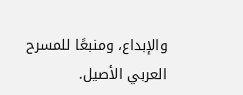والإبداع، ومنبعًا للمسرح العربي الأصيل.